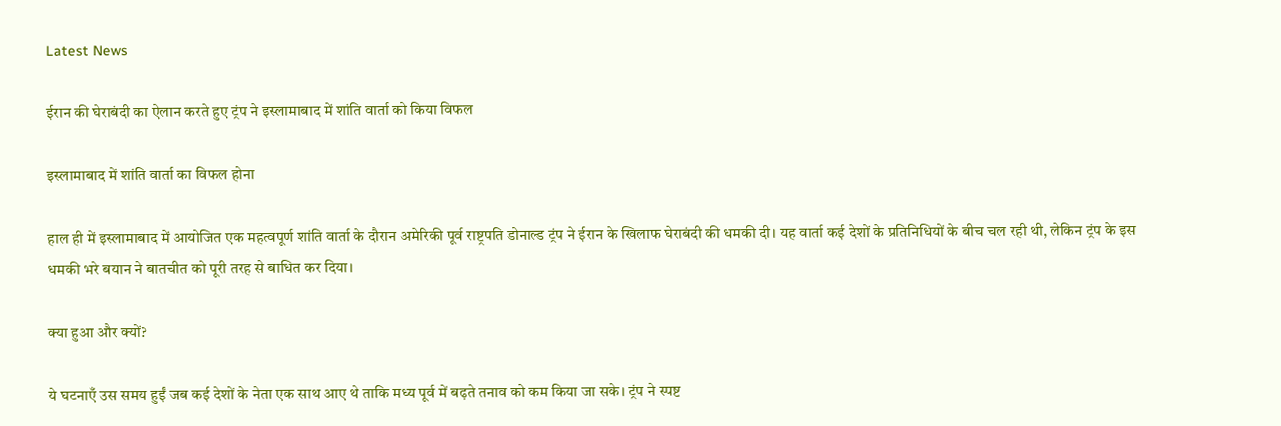Latest News

ईरान की घेराबंदी का ऐलान करते हुए ट्रंप ने इस्लामाबाद में शांति वार्ता को किया विफल

इस्लामाबाद में शांति वार्ता का विफल होना

हाल ही में इस्लामाबाद में आयोजित एक महत्वपूर्ण शांति वार्ता के दौरान अमेरिकी पूर्व राष्ट्रपति डोनाल्ड ट्रंप ने ईरान के खिलाफ घेराबंदी की धमकी दी। यह वार्ता कई देशों के प्रतिनिधियों के बीच चल रही थी, लेकिन ट्रंप के इस धमकी भरे बयान ने बातचीत को पूरी तरह से बाधित कर दिया।

क्या हुआ और क्यों?

ये घटनाएँ उस समय हुईं जब कई देशों के नेता एक साथ आए थे ताकि मध्य पूर्व में बढ़ते तनाव को कम किया जा सके। ट्रंप ने स्पष्ट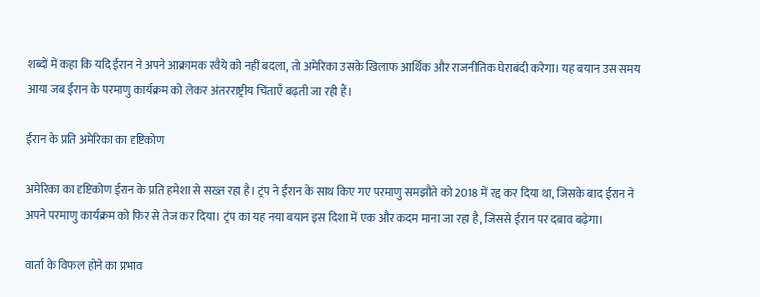शब्दों में कहा कि यदि ईरान ने अपने आक्रामक रवैये को नहीं बदला, तो अमेरिका उसके खिलाफ आर्थिक और राजनीतिक घेराबंदी करेगा। यह बयान उस समय आया जब ईरान के परमाणु कार्यक्रम को लेकर अंतरराष्ट्रीय चिंताएँ बढ़ती जा रही हैं।

ईरान के प्रति अमेरिका का दृष्टिकोण

अमेरिका का दृष्टिकोण ईरान के प्रति हमेशा से सख्त रहा है। ट्रंप ने ईरान के साथ किए गए परमाणु समझौते को 2018 में रद्द कर दिया था, जिसके बाद ईरान ने अपने परमाणु कार्यक्रम को फिर से तेज कर दिया। ट्रंप का यह नया बयान इस दिशा में एक और कदम माना जा रहा है, जिससे ईरान पर दबाव बढ़ेगा।

वार्ता के विफल होने का प्रभाव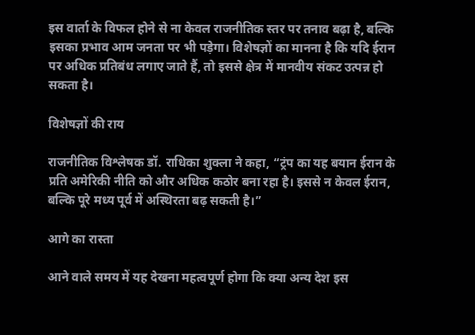इस वार्ता के विफल होने से ना केवल राजनीतिक स्तर पर तनाव बढ़ा है, बल्कि इसका प्रभाव आम जनता पर भी पड़ेगा। विशेषज्ञों का मानना है कि यदि ईरान पर अधिक प्रतिबंध लगाए जाते हैं, तो इससे क्षेत्र में मानवीय संकट उत्पन्न हो सकता है।

विशेषज्ञों की राय

राजनीतिक विश्लेषक डॉ. राधिका शुक्ला ने कहा, “ट्रंप का यह बयान ईरान के प्रति अमेरिकी नीति को और अधिक कठोर बना रहा है। इससे न केवल ईरान, बल्कि पूरे मध्य पूर्व में अस्थिरता बढ़ सकती है।”

आगे का रास्ता

आने वाले समय में यह देखना महत्वपूर्ण होगा कि क्या अन्य देश इस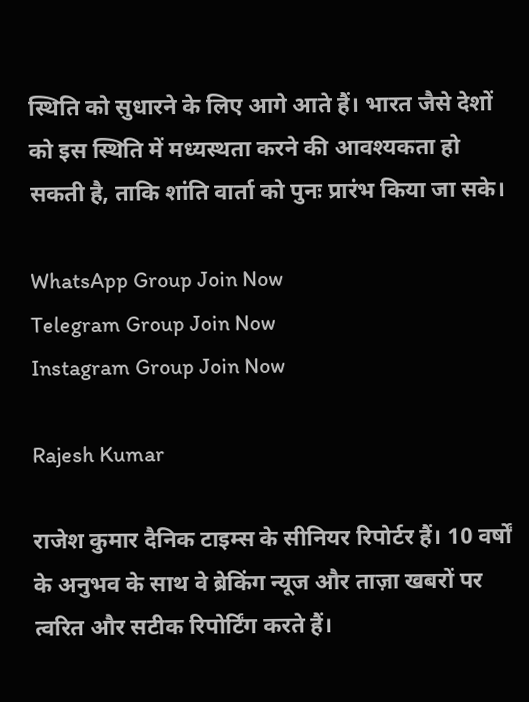स्थिति को सुधारने के लिए आगे आते हैं। भारत जैसे देशों को इस स्थिति में मध्यस्थता करने की आवश्यकता हो सकती है, ताकि शांति वार्ता को पुनः प्रारंभ किया जा सके।

WhatsApp Group Join Now
Telegram Group Join Now
Instagram Group Join Now

Rajesh Kumar

राजेश कुमार दैनिक टाइम्स के सीनियर रिपोर्टर हैं। 10 वर्षों के अनुभव के साथ वे ब्रेकिंग न्यूज और ताज़ा खबरों पर त्वरित और सटीक रिपोर्टिंग करते हैं।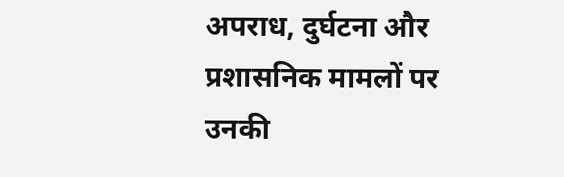अपराध, दुर्घटना और प्रशासनिक मामलों पर उनकी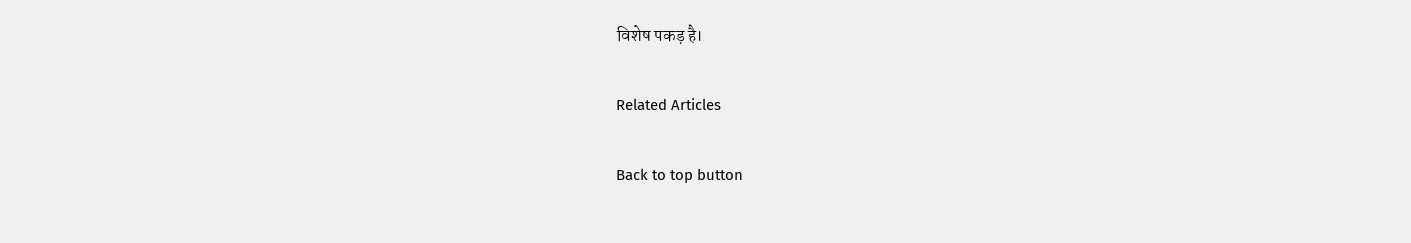विशेष पकड़ है।

Related Articles

Back to top button